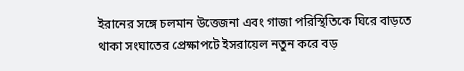ইরানের সঙ্গে চলমান উত্তেজনা এবং গাজা পরিস্থিতিকে ঘিরে বাড়তে থাকা সংঘাতের প্রেক্ষাপটে ইসরায়েল নতুন করে বড়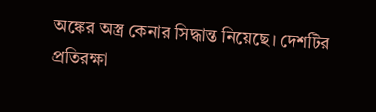অঙ্কের অস্ত্র কেনার সিদ্ধান্ত নিয়েছে। দেশটির প্রতিরক্ষা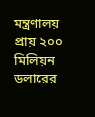মন্ত্রণালয় প্রায় ২০০ মিলিয়ন ডলারের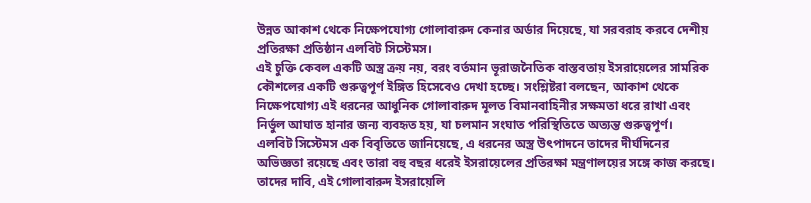উন্নত আকাশ থেকে নিক্ষেপযোগ্য গোলাবারুদ কেনার অর্ডার দিয়েছে, যা সরবরাহ করবে দেশীয় প্রতিরক্ষা প্রতিষ্ঠান এলবিট সিস্টেমস।
এই চুক্তি কেবল একটি অস্ত্র ক্রয় নয়, বরং বর্তমান ভূরাজনৈতিক বাস্তবতায় ইসরায়েলের সামরিক কৌশলের একটি গুরুত্বপূর্ণ ইঙ্গিত হিসেবেও দেখা হচ্ছে। সংশ্লিষ্টরা বলছেন, আকাশ থেকে নিক্ষেপযোগ্য এই ধরনের আধুনিক গোলাবারুদ মূলত বিমানবাহিনীর সক্ষমতা ধরে রাখা এবং নির্ভুল আঘাত হানার জন্য ব্যবহৃত হয়, যা চলমান সংঘাত পরিস্থিতিতে অত্যন্ত গুরুত্বপূর্ণ।
এলবিট সিস্টেমস এক বিবৃতিতে জানিয়েছে, এ ধরনের অস্ত্র উৎপাদনে তাদের দীর্ঘদিনের অভিজ্ঞতা রয়েছে এবং তারা বহু বছর ধরেই ইসরায়েলের প্রতিরক্ষা মন্ত্রণালয়ের সঙ্গে কাজ করছে। তাদের দাবি, এই গোলাবারুদ ইসরায়েলি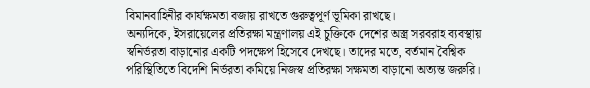বিমানবাহিনীর কার্যক্ষমতা বজায় রাখতে গুরুত্বপূর্ণ ভূমিকা রাখছে।
অন্যদিকে, ইসরায়েলের প্রতিরক্ষা মন্ত্রণালয় এই চুক্তিকে দেশের অস্ত্র সরবরাহ ব্যবস্থায় স্বনির্ভরতা বাড়ানোর একটি পদক্ষেপ হিসেবে দেখছে। তাদের মতে, বর্তমান বৈশ্বিক পরিস্থিতিতে বিদেশি নির্ভরতা কমিয়ে নিজস্ব প্রতিরক্ষা সক্ষমতা বাড়ানো অত্যন্ত জরুরি।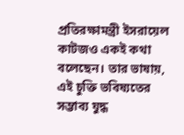প্রতিরক্ষামন্ত্রী ইসরায়েল কাটজও একই কথা বলেছেন। তার ভাষায়, এই চুক্তি ভবিষ্যতের সম্ভাব্য যুদ্ধ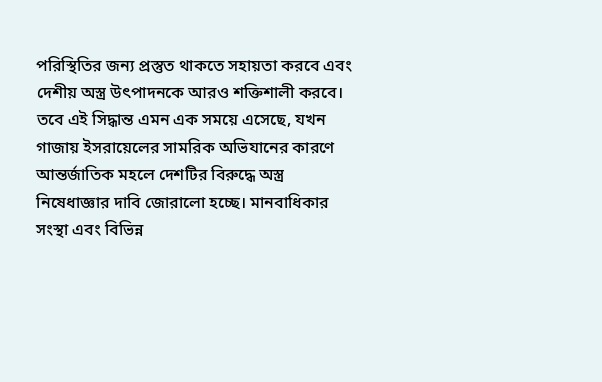পরিস্থিতির জন্য প্রস্তুত থাকতে সহায়তা করবে এবং দেশীয় অস্ত্র উৎপাদনকে আরও শক্তিশালী করবে।
তবে এই সিদ্ধান্ত এমন এক সময়ে এসেছে, যখন গাজায় ইসরায়েলের সামরিক অভিযানের কারণে আন্তর্জাতিক মহলে দেশটির বিরুদ্ধে অস্ত্র নিষেধাজ্ঞার দাবি জোরালো হচ্ছে। মানবাধিকার সংস্থা এবং বিভিন্ন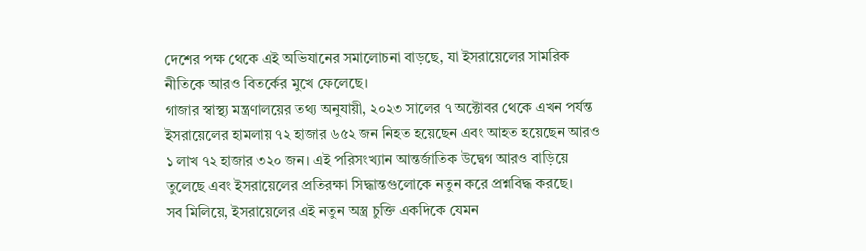দেশের পক্ষ থেকে এই অভিযানের সমালোচনা বাড়ছে, যা ইসরায়েলের সামরিক নীতিকে আরও বিতর্কের মুখে ফেলেছে।
গাজার স্বাস্থ্য মন্ত্রণালয়ের তথ্য অনুযায়ী, ২০২৩ সালের ৭ অক্টোবর থেকে এখন পর্যন্ত ইসরায়েলের হামলায় ৭২ হাজার ৬৫২ জন নিহত হয়েছেন এবং আহত হয়েছেন আরও ১ লাখ ৭২ হাজার ৩২০ জন। এই পরিসংখ্যান আন্তর্জাতিক উদ্বেগ আরও বাড়িয়ে তুলেছে এবং ইসরায়েলের প্রতিরক্ষা সিদ্ধান্তগুলোকে নতুন করে প্রশ্নবিদ্ধ করছে।
সব মিলিয়ে, ইসরায়েলের এই নতুন অস্ত্র চুক্তি একদিকে যেমন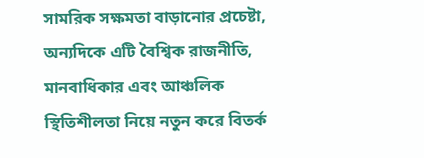সামরিক সক্ষমতা বাড়ানোর প্রচেষ্টা, অন্যদিকে এটি বৈশ্বিক রাজনীতি, মানবাধিকার এবং আঞ্চলিক স্থিতিশীলতা নিয়ে নতুন করে বিতর্ক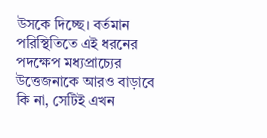উসকে দিচ্ছে। বর্তমান পরিস্থিতিতে এই ধরনের পদক্ষেপ মধ্যপ্রাচ্যের উত্তেজনাকে আরও বাড়াবে কি না, সেটিই এখন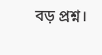বড় প্রশ্ন।